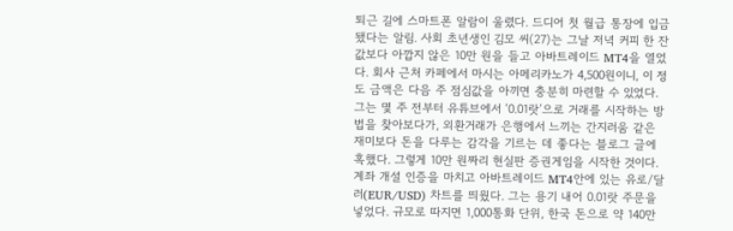퇴근 길에 스마트폰 알람이 울렸다. 드디어 첫 월급 통장에 입금됐다는 알림. 사회 초년생인 김모 씨(27)는 그날 저녁 커피 한 잔 값보다 아깝지 않은 10만 원을 들고 아바트레이드 MT4을 열었다. 회사 근처 카페에서 마시는 아메리카노가 4,500원이니, 이 정도 금액은 다음 주 점심값을 아끼면 충분히 마련할 수 있었다. 그는 몇 주 전부터 유튜브에서 ‘0.01랏’으로 거래를 시작하는 방법을 찾아보다가, 외환거래가 은행에서 느끼는 간지러움 같은 재미보다 돈을 다루는 감각을 기르는 데 좋다는 블로그 글에 혹했다. 그렇게 10만 원짜리 현실판 증권게임을 시작한 것이다.
계좌 개설 인증을 마치고 아바트레이드 MT4안에 있는 유로/달러(EUR/USD) 차트를 띄웠다. 그는 용기 내어 0.01랏 주문을 넣었다. 규모로 따지면 1,000통화 단위, 한국 돈으로 약 140만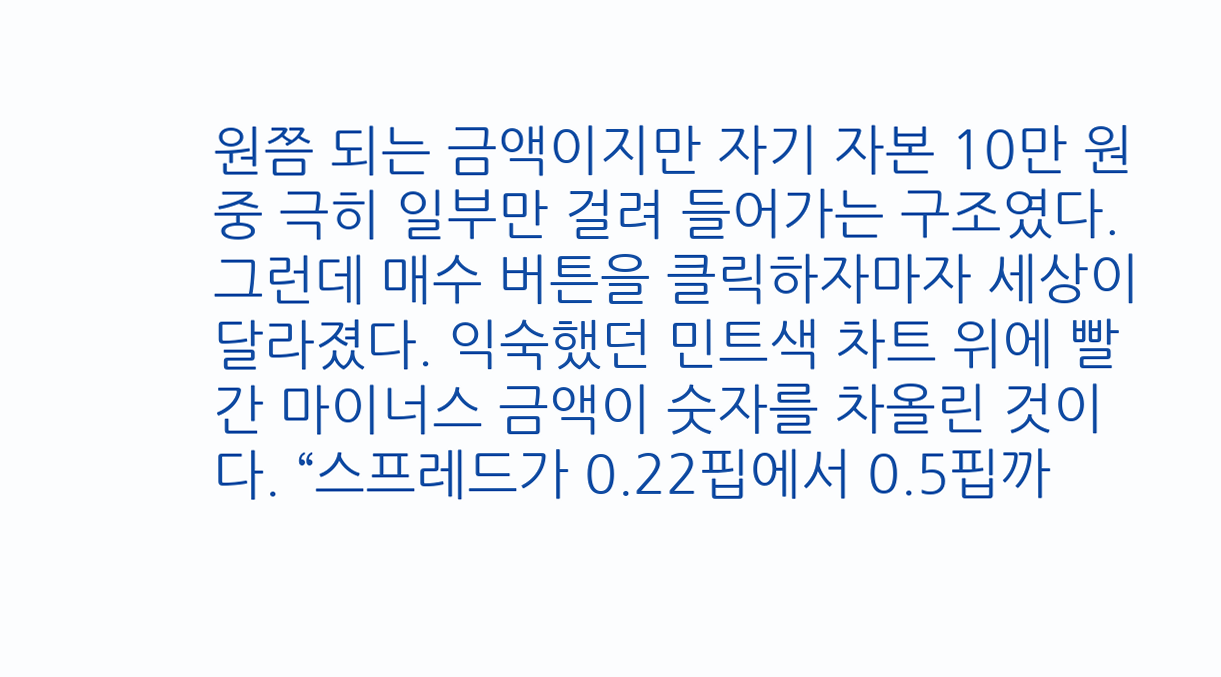원쯤 되는 금액이지만 자기 자본 10만 원 중 극히 일부만 걸려 들어가는 구조였다. 그런데 매수 버튼을 클릭하자마자 세상이 달라졌다. 익숙했던 민트색 차트 위에 빨간 마이너스 금액이 숫자를 차올린 것이다. “스프레드가 0.22핍에서 0.5핍까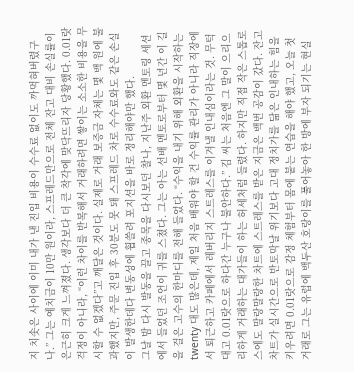지 치솟은 사이에 이미 내가 낸 진입 비용이 수수료 없이도 까먹혀버렸구나.” 그는 예치금이 10만 원이라, 스프레드만으로 전체 잔고 대비 손실률이 은근히 크게 느껴졌다. 생각보다 더 큰 착각에 맞닥뜨리자 당황했다. 0.01랏 걱정이 아니라, “이런 차이를 반복해서 거래하려면 쌓이는 소소한 비용을 무시할 수 없겠다”고 깨달은 것이다. 실제로 거래 보증금 자체는 몇 백 원에 불과했지만, 주문 진입 후 30분도 못 돼 스프레드 차로 수수료와도 같은 손실이 발생한데다 변동성에 휩쓸려 포지션을 바로 정리해야만 했다.
그날 밤 다시 발동을 끌고 종목을 다시보던 찰나, 지난주 외환 멘토링 세션에서 들었던 조언이 귀를 스쳤다. 그는 아는 선배 멘토로부터 몇 년간 이 길을 걸은 고수의 한마디를 전해 들었다. “수익을 내기 위해 외환을 시작하는 twenty 대도 많은데, 제일 처음 배워야 할 건 수익률 관리가 아니라 직장에서 퇴근하고 카페에서 레버리지 스트레스를 이겨낼 인내심이라는 것. 무턱대고 0.01랏으로 하다간 누구나 불안하다.” 김 씨는 처음엔 그 말이 으리으리하게 거래하는 대가들이 하는 허세처럼 들렸다. 하지만 직접 작은 스톱로스에도 말랑말랑한 차트에 스트레스를 받은 지금은 백번 공감이 갔다. 잔고 차트가 실시간으로 반토막날 위기보다 고대 정치가를 닮은 인내하는 힘을 키우려면 0.01랏으로 감정 체험부터 몸에 붙는 연습을 해야 했고, 오늘 첫 거래로 그는 유럽에 백두산 호랑이를 풀어놓아 한 방에 부자 되기는 현실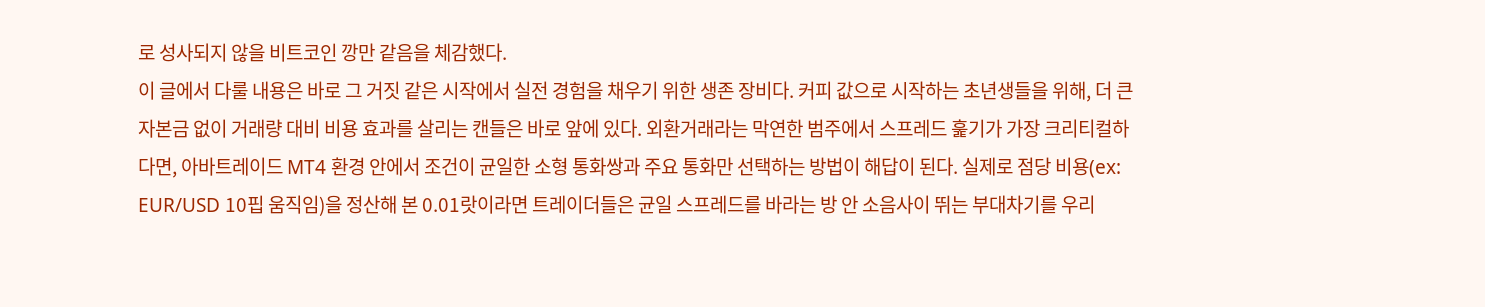로 성사되지 않을 비트코인 깡만 같음을 체감했다.
이 글에서 다룰 내용은 바로 그 거짓 같은 시작에서 실전 경험을 채우기 위한 생존 장비다. 커피 값으로 시작하는 초년생들을 위해, 더 큰 자본금 없이 거래량 대비 비용 효과를 살리는 캔들은 바로 앞에 있다. 외환거래라는 막연한 범주에서 스프레드 훑기가 가장 크리티컬하다면, 아바트레이드 MT4 환경 안에서 조건이 균일한 소형 통화쌍과 주요 통화만 선택하는 방법이 해답이 된다. 실제로 점당 비용(ex: EUR/USD 10핍 움직임)을 정산해 본 0.01랏이라면 트레이더들은 균일 스프레드를 바라는 방 안 소음사이 뛰는 부대차기를 우리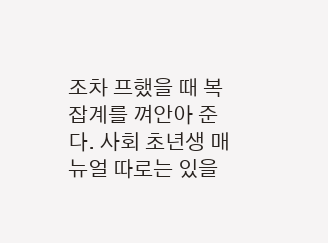조차 프했을 때 복잡계를 껴안아 준다. 사회 초년생 매뉴얼 따로는 있을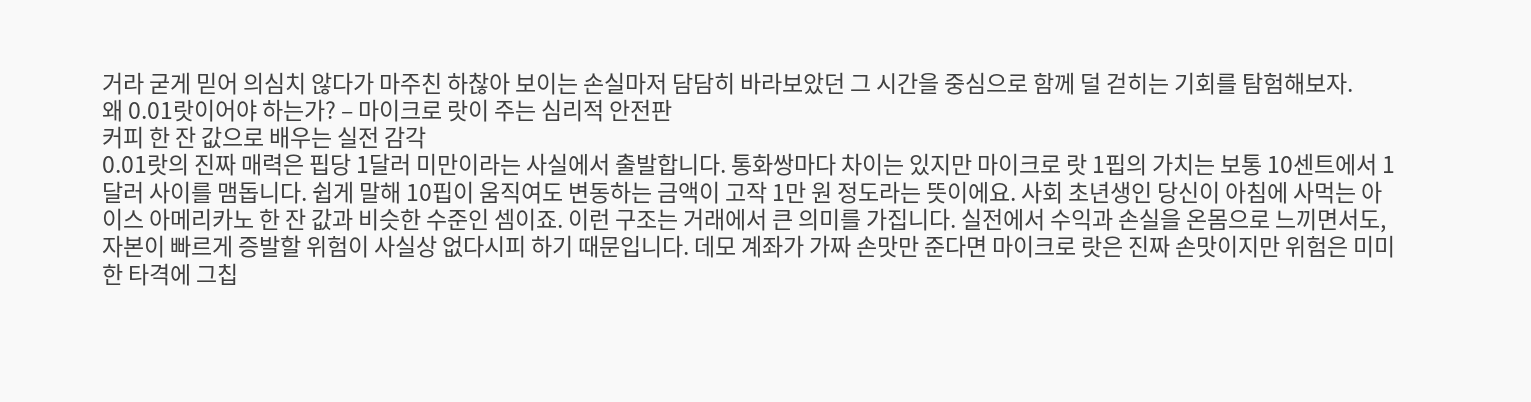거라 굳게 믿어 의심치 않다가 마주친 하찮아 보이는 손실마저 담담히 바라보았던 그 시간을 중심으로 함께 덜 걷히는 기회를 탐험해보자.
왜 0.01랏이어야 하는가? – 마이크로 랏이 주는 심리적 안전판
커피 한 잔 값으로 배우는 실전 감각
0.01랏의 진짜 매력은 핍당 1달러 미만이라는 사실에서 출발합니다. 통화쌍마다 차이는 있지만 마이크로 랏 1핍의 가치는 보통 10센트에서 1달러 사이를 맴돕니다. 쉽게 말해 10핍이 움직여도 변동하는 금액이 고작 1만 원 정도라는 뜻이에요. 사회 초년생인 당신이 아침에 사먹는 아이스 아메리카노 한 잔 값과 비슷한 수준인 셈이죠. 이런 구조는 거래에서 큰 의미를 가집니다. 실전에서 수익과 손실을 온몸으로 느끼면서도, 자본이 빠르게 증발할 위험이 사실상 없다시피 하기 때문입니다. 데모 계좌가 가짜 손맛만 준다면 마이크로 랏은 진짜 손맛이지만 위험은 미미한 타격에 그칩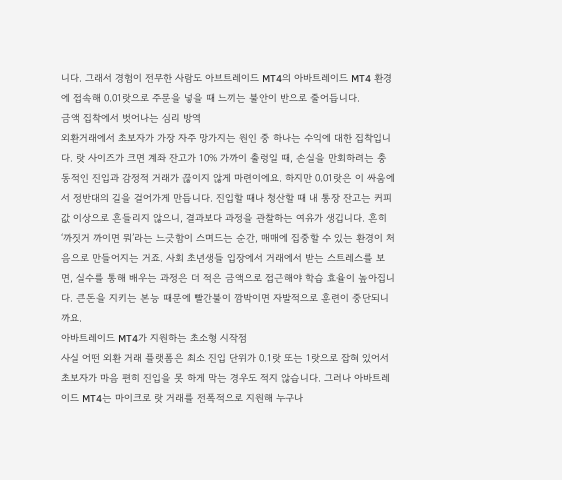니다. 그래서 경험이 전무한 사람도 아브트레이드 MT4의 아바트레이드 MT4 환경에 접속해 0.01랏으로 주문을 넣을 때 느끼는 불안이 반으로 줄어듭니다.
금액 집착에서 벗어나는 심리 방역
외환거래에서 초보자가 가장 자주 망가지는 원인 중 하나는 수익에 대한 집착입니다. 랏 사이즈가 크면 계좌 잔고가 10% 가까이 출렁일 때, 손실을 만회하려는 충동적인 진입과 감정적 거래가 끊이지 않게 마련이에요. 하지만 0.01랏은 이 싸움에서 정반대의 길을 걸어가게 만듭니다. 진입할 때나 청산할 때 내 통장 잔고는 커피 값 이상으로 흔들리지 않으니, 결과보다 과정을 관찰하는 여유가 생깁니다. 흔히 ‘까짓거 까이면 뭐’라는 느긋함이 스며드는 순간, 매매에 집중할 수 있는 환경이 처음으로 만들어지는 거죠. 사회 초년생들 입장에서 거래에서 받는 스트레스를 보면, 실수를 통해 배우는 과정은 더 적은 금액으로 접근해야 학습 효율이 높아집니다. 큰돈을 지키는 본능 때문에 빨간불이 깜박이면 자발적으로 훈련이 중단되니까요.
아바트레이드 MT4가 지원하는 초소형 시작점
사실 어떤 외환 거래 플랫폼은 최소 진입 단위가 0.1랏 또는 1랏으로 잡혀 있어서 초보자가 마음 편히 진입을 못 하게 막는 경우도 적지 않습니다. 그러나 아바트레이드 MT4는 마이크로 랏 거래를 전폭적으로 지원해 누구나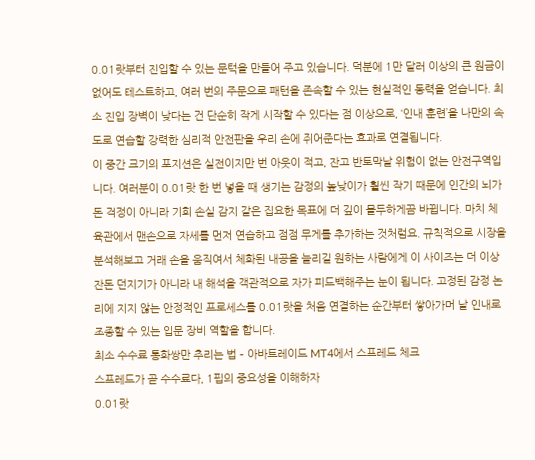0.01랏부터 진입할 수 있는 문턱을 만들어 주고 있습니다. 덕분에 1만 달러 이상의 큰 원금이 없어도 테스트하고, 여러 번의 주문으로 패턴을 존속할 수 있는 현실적인 동력을 얻습니다. 최소 진입 장벽이 낮다는 건 단순히 작게 시작할 수 있다는 점 이상으로, ‘인내 훈련’을 나만의 속도로 연습할 강력한 심리적 안전판을 우리 손에 쥐어준다는 효과로 연결됩니다.
이 중간 크기의 포지션은 실전이지만 번 아웃이 적고, 잔고 반토막날 위험이 없는 안전구역입니다. 여러분이 0.01랏 한 번 넣을 때 생기는 감정의 높낮이가 훨씬 작기 때문에 인간의 뇌가 돈 걱정이 아니라 기회 손실 감지 같은 집요한 목표에 더 깊이 몰두하게끔 바뀝니다. 마치 체육관에서 맨손으로 자세를 먼저 연습하고 점점 무게를 추가하는 것처럼요. 규칙적으로 시장을 분석해보고 거래 손을 움직여서 체화된 내공을 늘리길 원하는 사람에게 이 사이즈는 더 이상 잔돈 던지기가 아니라 내 해석을 객관적으로 자가 피드백해주는 눈이 됩니다. 고정된 감정 논리에 지지 않는 안정적인 프로세스를 0.01랏을 처음 연결하는 순간부터 쌓아가머 날 인내로 조종할 수 있는 입문 장비 역할을 합니다.
최소 수수료 통화쌍만 추리는 법 – 아바트레이드 MT4에서 스프레드 체크
스프레드가 곧 수수료다, 1핍의 중요성을 이해하자
0.01랏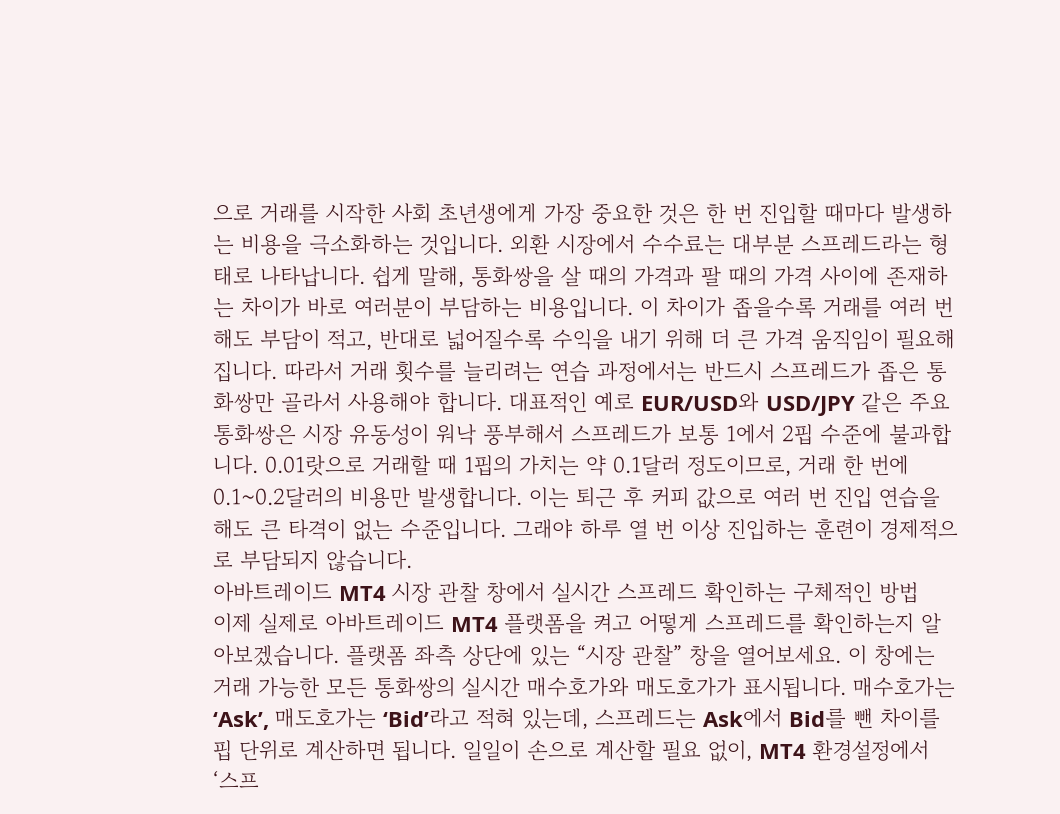으로 거래를 시작한 사회 초년생에게 가장 중요한 것은 한 번 진입할 때마다 발생하는 비용을 극소화하는 것입니다. 외환 시장에서 수수료는 대부분 스프레드라는 형태로 나타납니다. 쉽게 말해, 통화쌍을 살 때의 가격과 팔 때의 가격 사이에 존재하는 차이가 바로 여러분이 부담하는 비용입니다. 이 차이가 좁을수록 거래를 여러 번 해도 부담이 적고, 반대로 넓어질수록 수익을 내기 위해 더 큰 가격 움직임이 필요해집니다. 따라서 거래 횟수를 늘리려는 연습 과정에서는 반드시 스프레드가 좁은 통화쌍만 골라서 사용해야 합니다. 대표적인 예로 EUR/USD와 USD/JPY 같은 주요 통화쌍은 시장 유동성이 워낙 풍부해서 스프레드가 보통 1에서 2핍 수준에 불과합니다. 0.01랏으로 거래할 때 1핍의 가치는 약 0.1달러 정도이므로, 거래 한 번에 0.1~0.2달러의 비용만 발생합니다. 이는 퇴근 후 커피 값으로 여러 번 진입 연습을 해도 큰 타격이 없는 수준입니다. 그래야 하루 열 번 이상 진입하는 훈련이 경제적으로 부담되지 않습니다.
아바트레이드 MT4 시장 관찰 창에서 실시간 스프레드 확인하는 구체적인 방법
이제 실제로 아바트레이드 MT4 플랫폼을 켜고 어떻게 스프레드를 확인하는지 알아보겠습니다. 플랫폼 좌측 상단에 있는 “시장 관찰” 창을 열어보세요. 이 창에는 거래 가능한 모든 통화쌍의 실시간 매수호가와 매도호가가 표시됩니다. 매수호가는 ‘Ask’, 매도호가는 ‘Bid’라고 적혀 있는데, 스프레드는 Ask에서 Bid를 뺀 차이를 핍 단위로 계산하면 됩니다. 일일이 손으로 계산할 필요 없이, MT4 환경설정에서 ‘스프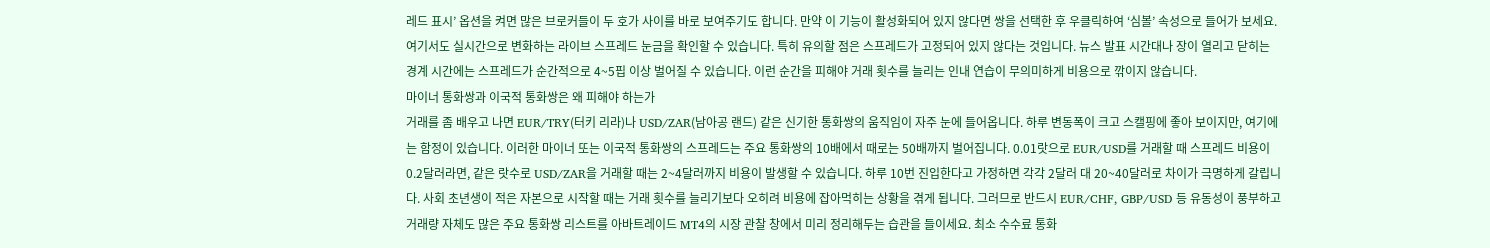레드 표시’ 옵션을 켜면 많은 브로커들이 두 호가 사이를 바로 보여주기도 합니다. 만약 이 기능이 활성화되어 있지 않다면 쌍을 선택한 후 우클릭하여 ‘심볼’ 속성으로 들어가 보세요. 여기서도 실시간으로 변화하는 라이브 스프레드 눈금을 확인할 수 있습니다. 특히 유의할 점은 스프레드가 고정되어 있지 않다는 것입니다. 뉴스 발표 시간대나 장이 열리고 닫히는 경계 시간에는 스프레드가 순간적으로 4~5핍 이상 벌어질 수 있습니다. 이런 순간을 피해야 거래 횟수를 늘리는 인내 연습이 무의미하게 비용으로 깎이지 않습니다.
마이너 통화쌍과 이국적 통화쌍은 왜 피해야 하는가
거래를 좀 배우고 나면 EUR/TRY(터키 리라)나 USD/ZAR(남아공 랜드) 같은 신기한 통화쌍의 움직임이 자주 눈에 들어옵니다. 하루 변동폭이 크고 스캘핑에 좋아 보이지만, 여기에는 함정이 있습니다. 이러한 마이너 또는 이국적 통화쌍의 스프레드는 주요 통화쌍의 10배에서 때로는 50배까지 벌어집니다. 0.01랏으로 EUR/USD를 거래할 때 스프레드 비용이 0.2달러라면, 같은 랏수로 USD/ZAR을 거래할 때는 2~4달러까지 비용이 발생할 수 있습니다. 하루 10번 진입한다고 가정하면 각각 2달러 대 20~40달러로 차이가 극명하게 갈립니다. 사회 초년생이 적은 자본으로 시작할 때는 거래 횟수를 늘리기보다 오히려 비용에 잡아먹히는 상황을 겪게 됩니다. 그러므로 반드시 EUR/CHF, GBP/USD 등 유동성이 풍부하고 거래량 자체도 많은 주요 통화쌍 리스트를 아바트레이드 MT4의 시장 관찰 창에서 미리 정리해두는 습관을 들이세요. 최소 수수료 통화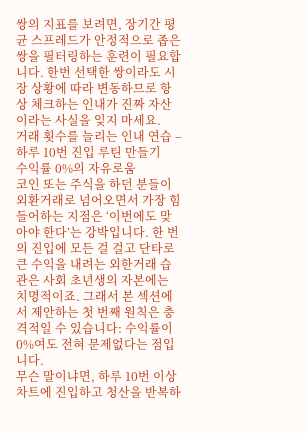쌍의 지표를 보려면, 장기간 평균 스프레드가 안정적으로 좁은 쌍을 필터링하는 훈련이 필요합니다. 한번 선택한 쌍이라도 시장 상황에 따라 변동하므로 항상 체크하는 인내가 진짜 자산이라는 사실을 잊지 마세요.
거래 횟수를 늘리는 인내 연습 – 하루 10번 진입 루틴 만들기
수익률 0%의 자유로움
코인 또는 주식을 하던 분들이 외환거래로 넘어오면서 가장 힘들어하는 지점은 ‘이번에도 맞아야 한다’는 강박입니다. 한 번의 진입에 모든 걸 걸고 단타로 큰 수익을 내려는 외한거래 습관은 사회 초년생의 자본에는 치명적이죠. 그래서 본 섹션에서 제안하는 첫 번째 원칙은 충격적일 수 있습니다: 수익률이 0%여도 전혀 문제없다는 점입니다.
무슨 말이냐면, 하루 10번 이상 차트에 진입하고 청산을 반복하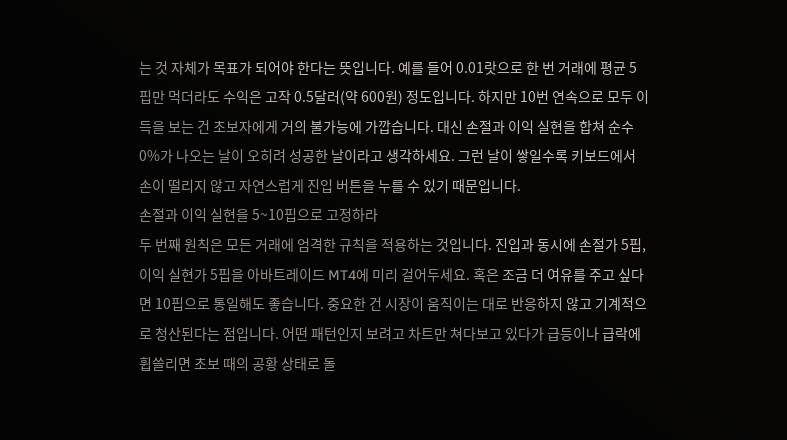는 것 자체가 목표가 되어야 한다는 뜻입니다. 예를 들어 0.01랏으로 한 번 거래에 평균 5핍만 먹더라도 수익은 고작 0.5달러(약 600원) 정도입니다. 하지만 10번 연속으로 모두 이득을 보는 건 초보자에게 거의 불가능에 가깝습니다. 대신 손절과 이익 실현을 합쳐 순수 0%가 나오는 날이 오히려 성공한 날이라고 생각하세요. 그런 날이 쌓일수록 키보드에서 손이 떨리지 않고 자연스럽게 진입 버튼을 누를 수 있기 때문입니다.
손절과 이익 실현을 5~10핍으로 고정하라
두 번째 원칙은 모든 거래에 엄격한 규칙을 적용하는 것입니다. 진입과 동시에 손절가 5핍, 이익 실현가 5핍을 아바트레이드 MT4에 미리 걸어두세요. 혹은 조금 더 여유를 주고 싶다면 10핍으로 통일해도 좋습니다. 중요한 건 시장이 움직이는 대로 반응하지 않고 기계적으로 청산된다는 점입니다. 어떤 패턴인지 보려고 차트만 쳐다보고 있다가 급등이나 급락에 휩쓸리면 초보 때의 공황 상태로 돌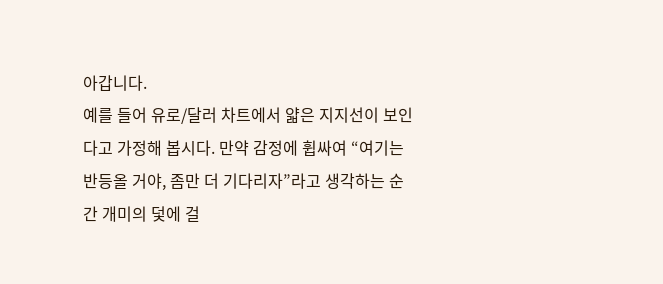아갑니다.
예를 들어 유로/달러 차트에서 얇은 지지선이 보인다고 가정해 봅시다. 만약 감정에 휩싸여 “여기는 반등올 거야, 좀만 더 기다리자”라고 생각하는 순간 개미의 덫에 걸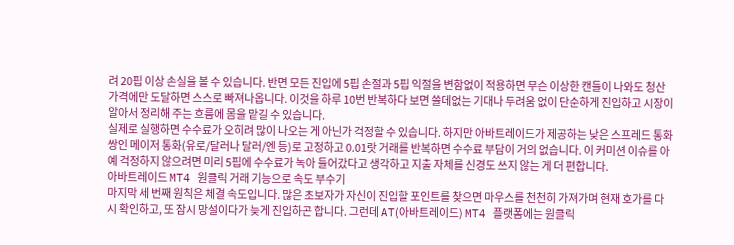려 20핍 이상 손실을 볼 수 있습니다. 반면 모든 진입에 5핍 손절과 5핍 익절을 변함없이 적용하면 무슨 이상한 캔들이 나와도 청산 가격에만 도달하면 스스로 빠져나옵니다. 이것을 하루 10번 반복하다 보면 쓸데없는 기대나 두려움 없이 단순하게 진입하고 시장이 알아서 정리해 주는 흐름에 몸을 맡길 수 있습니다.
실제로 실행하면 수수료가 오히려 많이 나오는 게 아닌가 걱정할 수 있습니다. 하지만 아바트레이드가 제공하는 낮은 스프레드 통화쌍인 메이저 통화(유로/달러나 달러/엔 등)로 고정하고 0.01랏 거래를 반복하면 수수료 부담이 거의 없습니다. 이 커미션 이슈를 아예 걱정하지 않으려면 미리 5핍에 수수료가 녹아 들어갔다고 생각하고 지출 자체를 신경도 쓰지 않는 게 더 편합니다.
아바트레이드 MT4 원클릭 거래 기능으로 속도 부수기
마지막 세 번째 원칙은 체결 속도입니다. 많은 초보자가 자신이 진입할 포인트를 찾으면 마우스를 천천히 가져가며 현재 호가를 다시 확인하고, 또 잠시 망설이다가 늦게 진입하곤 합니다. 그런데 AT(아바트레이드) MT4 플랫폼에는 원클릭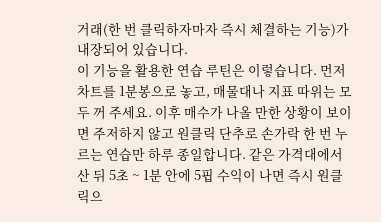거래(한 번 클릭하자마자 즉시 체결하는 기능)가 내장되어 있습니다.
이 기능을 활용한 연습 루틴은 이렇습니다. 먼저 차트를 1분봉으로 놓고, 매물대나 지표 따위는 모두 꺼 주세요. 이후 매수가 나올 만한 상황이 보이면 주저하지 않고 원클릭 단추로 손가락 한 번 누르는 연습만 하루 종일합니다. 같은 가격대에서 산 뒤 5초 ~ 1분 안에 5핍 수익이 나면 즉시 원클릭으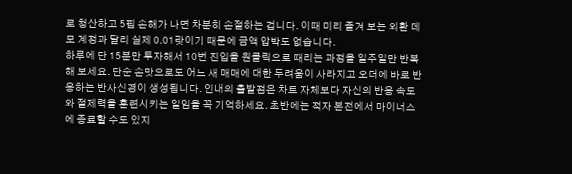로 청산하고 5핍 손해가 나면 차분히 손절하는 겁니다. 이때 미리 즐겨 보는 외환 데모 계정과 달리 실제 0.01랏이기 때문에 금액 압박도 없습니다.
하루에 단 15분만 투자해서 10번 진입을 원클릭으로 때리는 과정을 일주일만 반복해 보세요. 단순 손맛으로도 어느 새 매매에 대한 두려움이 사라지고 오더에 바로 반응하는 반사신경이 생성됩니다. 인내의 출발점은 차트 자체보다 자신의 반응 속도와 절제력을 훈련시키는 일임을 꼭 기억하세요. 초반에는 적자 본전에서 마이너스에 종료할 수도 있지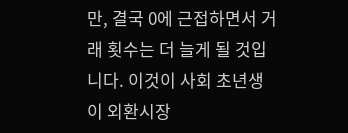만, 결국 0에 근접하면서 거래 횟수는 더 늘게 될 것입니다. 이것이 사회 초년생이 외환시장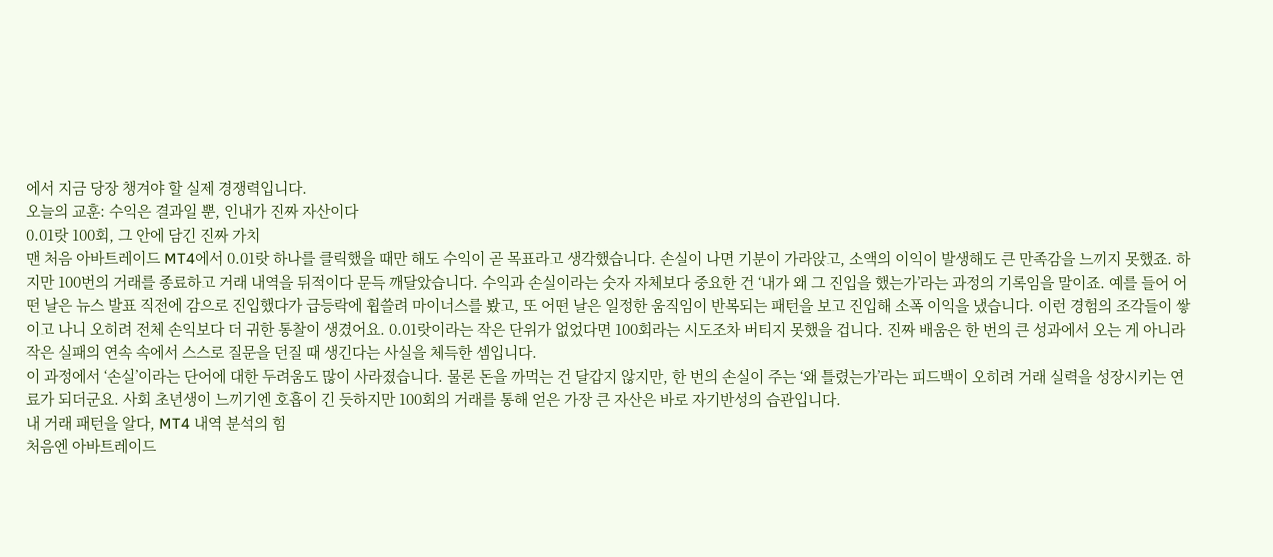에서 지금 당장 챙겨야 할 실제 경쟁력입니다.
오늘의 교훈: 수익은 결과일 뿐, 인내가 진짜 자산이다
0.01랏 100회, 그 안에 담긴 진짜 가치
맨 처음 아바트레이드 MT4에서 0.01랏 하나를 클릭했을 때만 해도 수익이 곧 목표라고 생각했습니다. 손실이 나면 기분이 가라앉고, 소액의 이익이 발생해도 큰 만족감을 느끼지 못했죠. 하지만 100번의 거래를 종료하고 거래 내역을 뒤적이다 문득 깨달았습니다. 수익과 손실이라는 숫자 자체보다 중요한 건 ‘내가 왜 그 진입을 했는가’라는 과정의 기록임을 말이죠. 예를 들어 어떤 날은 뉴스 발표 직전에 감으로 진입했다가 급등락에 휩쓸려 마이너스를 봤고, 또 어떤 날은 일정한 움직임이 반복되는 패턴을 보고 진입해 소폭 이익을 냈습니다. 이런 경험의 조각들이 쌓이고 나니 오히려 전체 손익보다 더 귀한 통찰이 생겼어요. 0.01랏이라는 작은 단위가 없었다면 100회라는 시도조차 버티지 못했을 겁니다. 진짜 배움은 한 번의 큰 성과에서 오는 게 아니라 작은 실패의 연속 속에서 스스로 질문을 던질 때 생긴다는 사실을 체득한 셈입니다.
이 과정에서 ‘손실’이라는 단어에 대한 두려움도 많이 사라졌습니다. 물론 돈을 까먹는 건 달갑지 않지만, 한 번의 손실이 주는 ‘왜 틀렸는가’라는 피드백이 오히려 거래 실력을 성장시키는 연료가 되더군요. 사회 초년생이 느끼기엔 호흡이 긴 듯하지만 100회의 거래를 통해 얻은 가장 큰 자산은 바로 자기반성의 습관입니다.
내 거래 패턴을 알다, MT4 내역 분석의 힘
처음엔 아바트레이드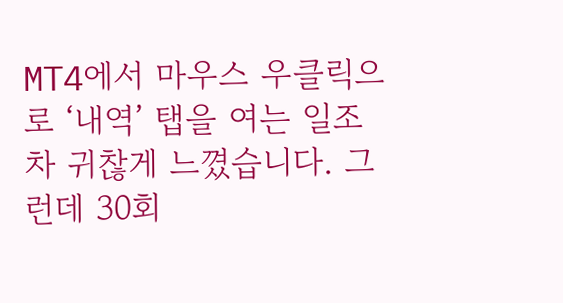MT4에서 마우스 우클릭으로 ‘내역’ 탭을 여는 일조차 귀찮게 느꼈습니다. 그런데 30회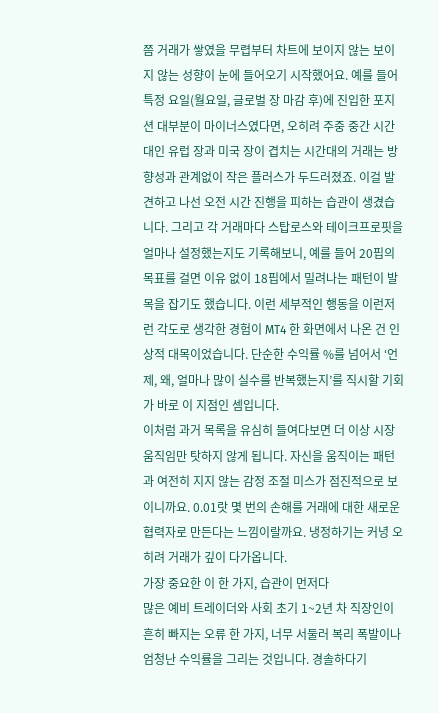쯤 거래가 쌓였을 무렵부터 차트에 보이지 않는 보이지 않는 성향이 눈에 들어오기 시작했어요. 예를 들어 특정 요일(월요일, 글로벌 장 마감 후)에 진입한 포지션 대부분이 마이너스였다면, 오히려 주중 중간 시간대인 유럽 장과 미국 장이 겹치는 시간대의 거래는 방향성과 관계없이 작은 플러스가 두드러졌죠. 이걸 발견하고 나선 오전 시간 진행을 피하는 습관이 생겼습니다. 그리고 각 거래마다 스탑로스와 테이크프로핏을 얼마나 설정했는지도 기록해보니, 예를 들어 20핍의 목표를 걸면 이유 없이 18핍에서 밀려나는 패턴이 발목을 잡기도 했습니다. 이런 세부적인 행동을 이런저런 각도로 생각한 경험이 MT4 한 화면에서 나온 건 인상적 대목이었습니다. 단순한 수익률 %를 넘어서 ‘언제, 왜, 얼마나 많이 실수를 반복했는지’를 직시할 기회가 바로 이 지점인 셈입니다.
이처럼 과거 목록을 유심히 들여다보면 더 이상 시장 움직임만 탓하지 않게 됩니다. 자신을 움직이는 패턴과 여전히 지지 않는 감정 조절 미스가 점진적으로 보이니까요. 0.01랏 몇 번의 손해를 거래에 대한 새로운 협력자로 만든다는 느낌이랄까요. 냉정하기는 커녕 오히려 거래가 깊이 다가옵니다.
가장 중요한 이 한 가지, 습관이 먼저다
많은 예비 트레이더와 사회 초기 1~2년 차 직장인이 흔히 빠지는 오류 한 가지, 너무 서둘러 복리 폭발이나 엄청난 수익률을 그리는 것입니다. 경솔하다기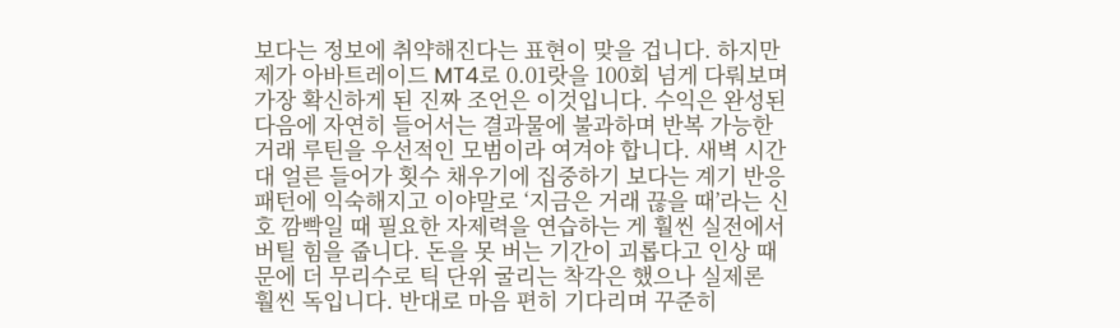보다는 정보에 취약해진다는 표현이 맞을 겁니다. 하지만 제가 아바트레이드 MT4로 0.01랏을 100회 넘게 다뤄보며 가장 확신하게 된 진짜 조언은 이것입니다. 수익은 완성된 다음에 자연히 들어서는 결과물에 불과하며 반복 가능한 거래 루틴을 우선적인 모범이라 여겨야 합니다. 새벽 시간대 얼른 들어가 횟수 채우기에 집중하기 보다는 계기 반응 패턴에 익숙해지고 이야말로 ‘지금은 거래 끊을 때’라는 신호 깜빡일 때 필요한 자제력을 연습하는 게 훨씬 실전에서 버틸 힘을 줍니다. 돈을 못 버는 기간이 괴롭다고 인상 때문에 더 무리수로 틱 단위 굴리는 착각은 했으나 실제론 훨씬 독입니다. 반대로 마음 편히 기다리며 꾸준히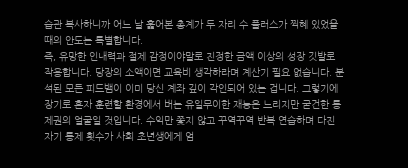습관 복사하니까 어느 날 훑어본 총계가 두 자리 수 플러스가 찍혜 있었을 때의 안도는 특별합니다.
즉, 유망한 인내력과 절제 감정이야말로 진정한 금액 이상의 성장 깃발로 작용합니다. 당장의 소액이면 교육비 생각하라며 계산기 필요 없습니다. 분석된 모든 피드뱀이 이미 당신 계좌 깊이 각인되어 있는 겁니다. 그렇기에 장기로 혼자 훈련할 환경에서 버는 유일무이한 재능은 느리지만 굳건한 통제권의 얼굴일 것입니다. 수익만 쫓지 않고 꾸역꾸역 반복 연습하며 다진 자기 통제 횟수가 사회 초년생에게 엄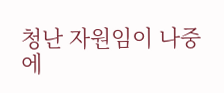청난 자원임이 나중에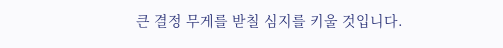큰 결정 무게를 받칠 심지를 키울 것입니다.